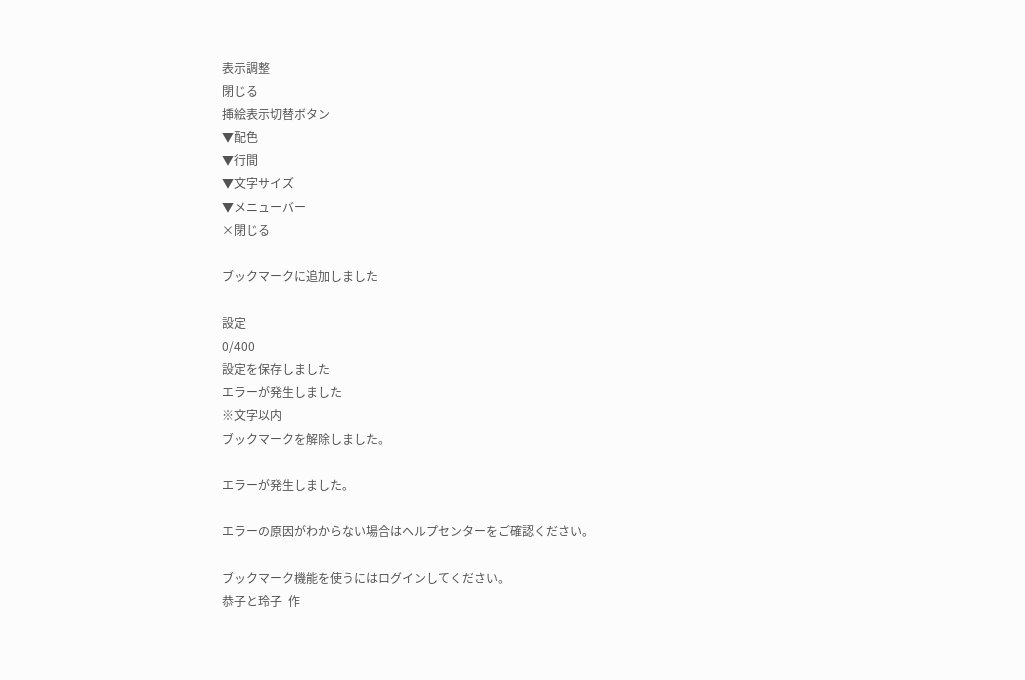表示調整
閉じる
挿絵表示切替ボタン
▼配色
▼行間
▼文字サイズ
▼メニューバー
×閉じる

ブックマークに追加しました

設定
0/400
設定を保存しました
エラーが発生しました
※文字以内
ブックマークを解除しました。

エラーが発生しました。

エラーの原因がわからない場合はヘルプセンターをご確認ください。

ブックマーク機能を使うにはログインしてください。
恭子と玲子  作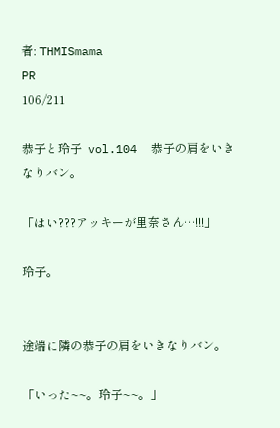者: THMISmama
PR
106/211

恭子と玲子  vol.104  恭子の肩をいきなりバン。

「はい???アッキーが里奈さん…!!!」

玲子。


途端に隣の恭子の肩をいきなりバン。

「いった~~。玲子~~。」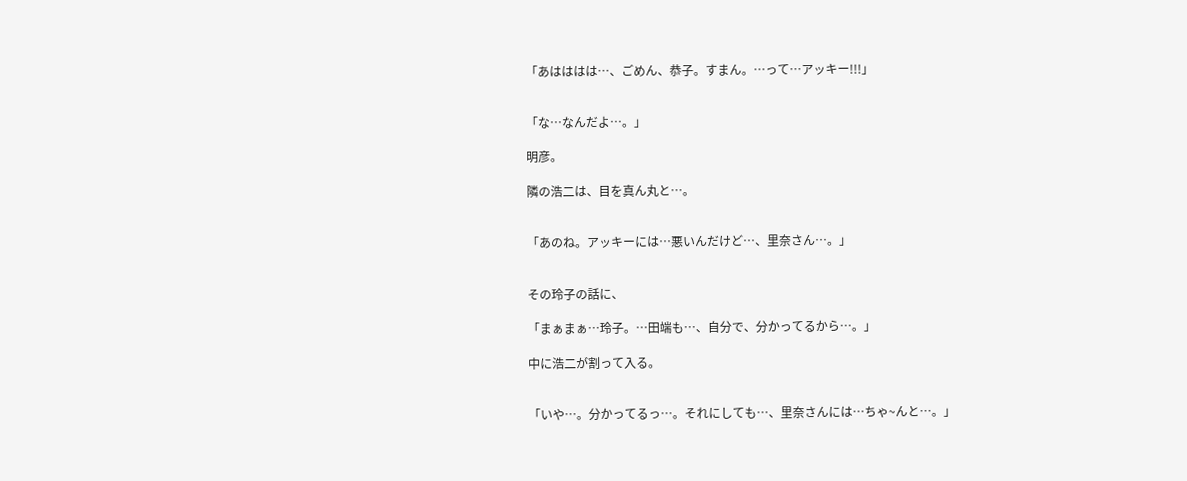「あはははは…、ごめん、恭子。すまん。…って…アッキー!!!」


「な…なんだよ…。」

明彦。

隣の浩二は、目を真ん丸と…。


「あのね。アッキーには…悪いんだけど…、里奈さん…。」


その玲子の話に、

「まぁまぁ…玲子。…田端も…、自分で、分かってるから…。」

中に浩二が割って入る。


「いや…。分かってるっ…。それにしても…、里奈さんには…ちゃ~んと…。」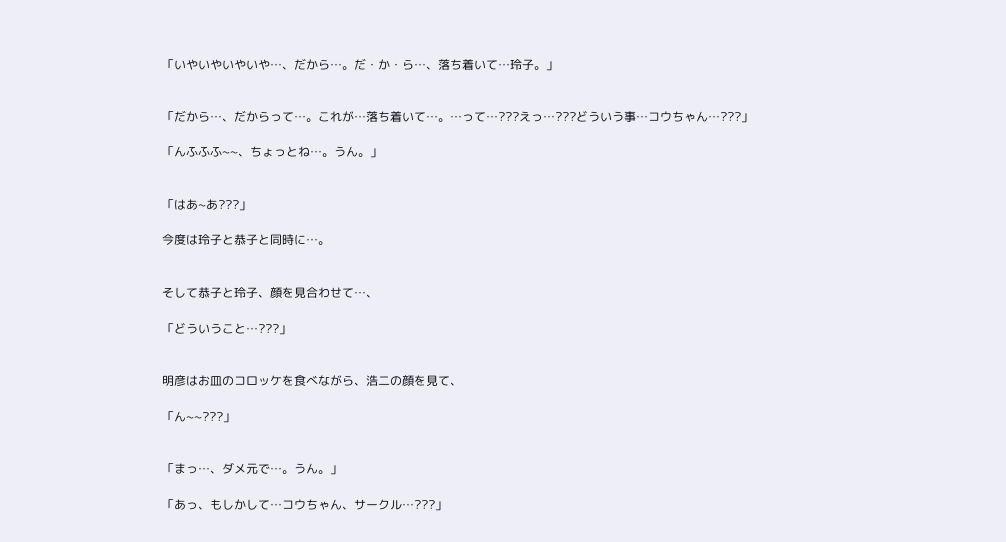「いやいやいやいや…、だから…。だ・か・ら…、落ち着いて…玲子。」


「だから…、だからって…。これが…落ち着いて…。…って…???えっ…???どういう事…コウちゃん…???」

「んふふふ~~、ちょっとね…。うん。」


「はあ~あ???」

今度は玲子と恭子と同時に…。


そして恭子と玲子、顔を見合わせて…、

「どういうこと…???」


明彦はお皿のコロッケを食べながら、浩二の顔を見て、

「ん~~???」


「まっ…、ダメ元で…。うん。」

「あっ、もしかして…コウちゃん、サークル…???」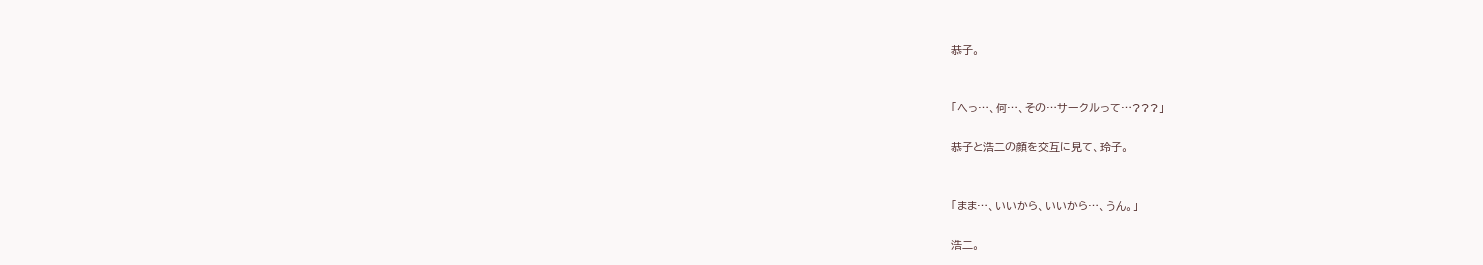恭子。


「へっ…、何…、その…サークルって…???」

恭子と浩二の顔を交互に見て、玲子。


「まま…、いいから、いいから…、うん。」

浩二。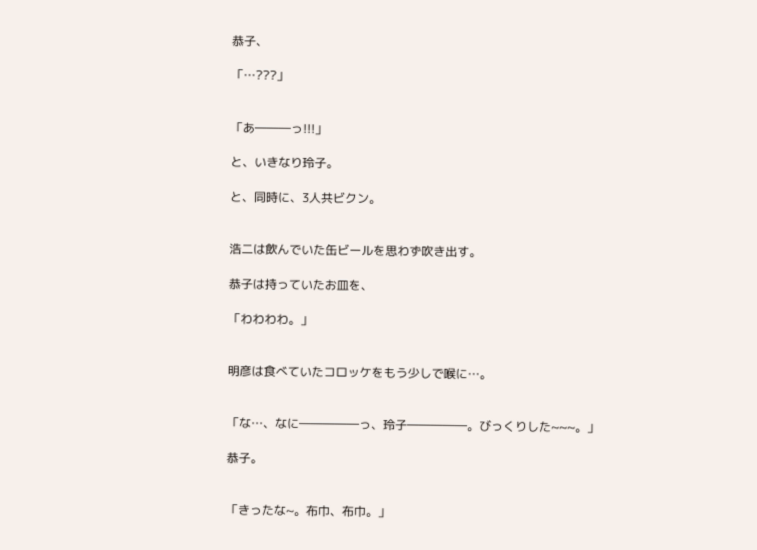恭子、

「…???」


「あ―――っ!!!」

と、いきなり玲子。

と、同時に、3人共ビクン。


浩二は飲んでいた缶ビールを思わず吹き出す。

恭子は持っていたお皿を、

「わわわわ。」


明彦は食べていたコロッケをもう少しで喉に…。


「な…、なに―――――っ、玲子―――――。びっくりした~~~。」

恭子。


「きったな~。布巾、布巾。」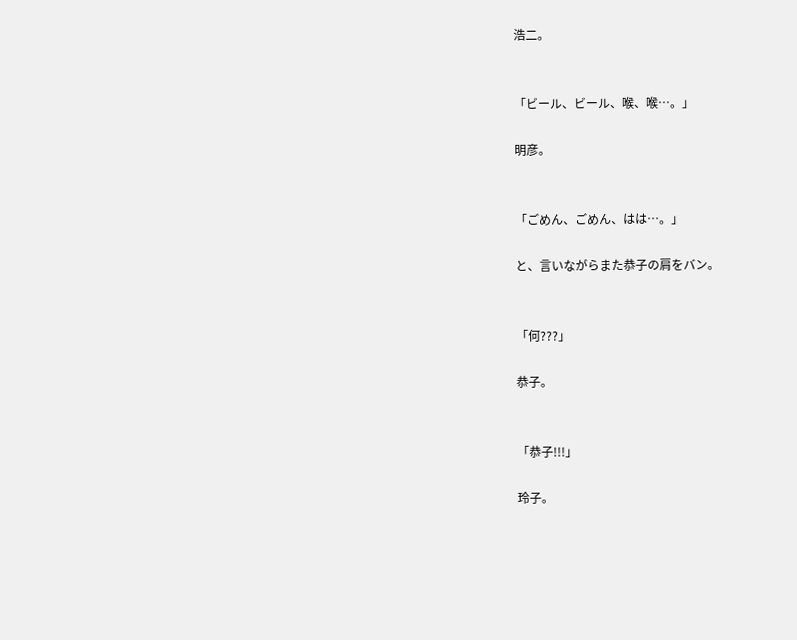浩二。


「ビール、ビール、喉、喉…。」

明彦。


「ごめん、ごめん、はは…。」

と、言いながらまた恭子の肩をバン。


「何???」

恭子。


「恭子!!!」

玲子。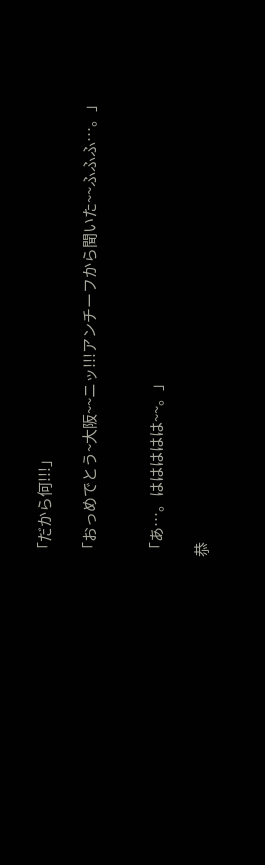「だから何!!!」

「おっめでとう~大阪~~ニッ!!!アンチーフから聞いた~~ふふふ…。」


「あ…。ははははは~~。」

恭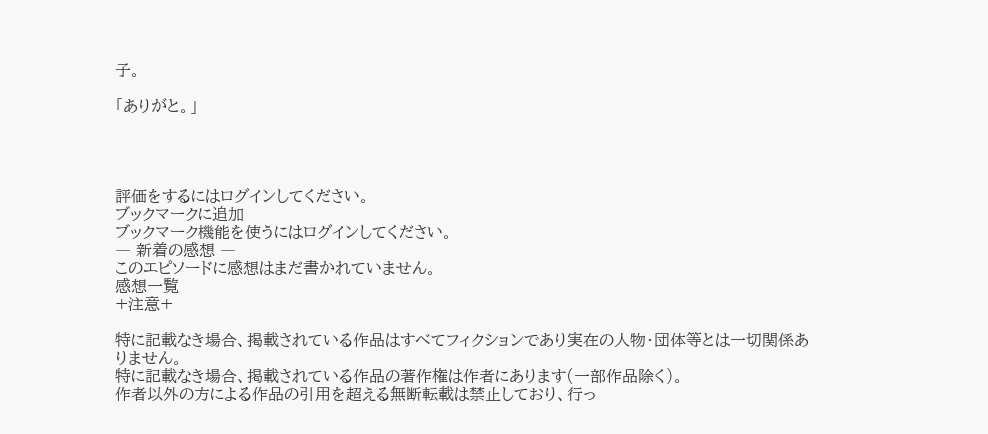子。

「ありがと。」




評価をするにはログインしてください。
ブックマークに追加
ブックマーク機能を使うにはログインしてください。
― 新着の感想 ―
このエピソードに感想はまだ書かれていません。
感想一覧
+注意+

特に記載なき場合、掲載されている作品はすべてフィクションであり実在の人物・団体等とは一切関係ありません。
特に記載なき場合、掲載されている作品の著作権は作者にあります(一部作品除く)。
作者以外の方による作品の引用を超える無断転載は禁止しており、行っ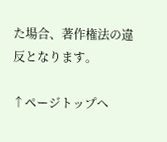た場合、著作権法の違反となります。

↑ページトップへ